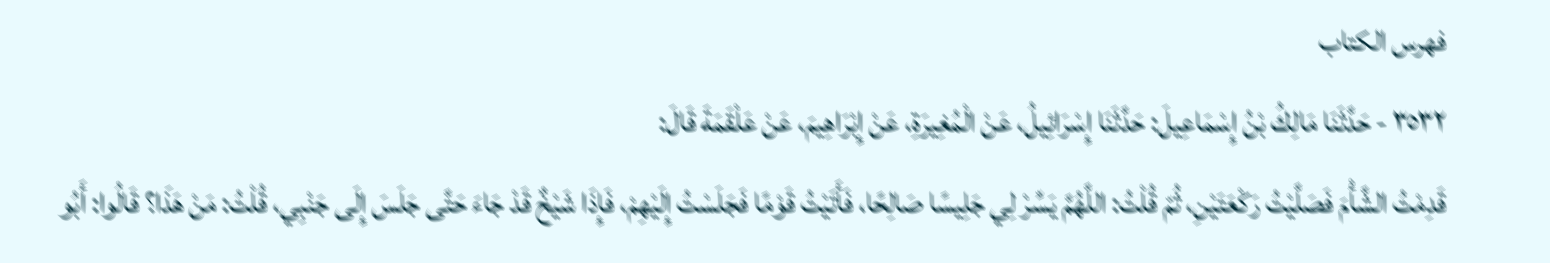فهرس الكتاب
٣٥٣٢ - حَدَّثَنَا مَالِكُ بْنُ إِسْمَاعِيلَ: حَدَّثَنَا إِسْرَائِيلُ، عَنْ الْمُغِيرَةِ، عَنْ إِبْرَاهِيمَ، عَنْ عَلْقَمَةَ قَالَ:
قَدِمْتُ الشَّأْمَ فَصَلَّيْتُ رَكْعَتَيْنِ، ثُمّ قُلْتُ: اللَّهُمَّ يَسِّرْ لِي جَلِيسًا صَالِحًا، فَأَتَيْتُ قَوْمًا فَجَلَسْتُ إِلَيْهِمْ، فَإِذَا شَيْخٌ قَدْ جَاءَ حَتَّى جَلَسَ إِلَى جَنْبِي، قُلْتُ: مَنْ هَذَا؟ قَالُوا: أَبُو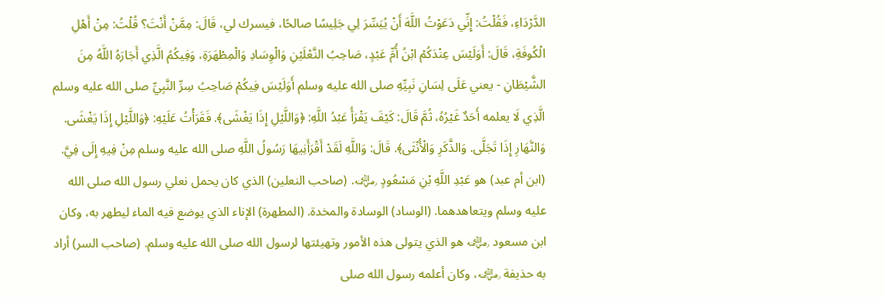الدَّرْدَاءِ، فَقُلْتُ: إِنِّي دَعَوْتُ اللَّهَ أَنْ يُيَسِّرَ لِي جَلِيسًا صالحًا، فيسرك لي، قَالَ: مِمَّنْ أَنْتَ؟ قُلْتُ: مِنْ أَهْلِ الْكُوفَةِ، قَالَ: أَوَلَيْسَ عِنْدَكُمْ ابْنُ أُمِّ عَبْدٍ، صَاحِبُ النَّعْلَيْنِ وَالْوِسَادِ وَالْمِطْهَرَةِ، وَفِيكُمُ الَّذِي أَجَارَهُ اللَّهُ مِنَ الشَّيْطَانِ - يعني عَلَى لِسَانِ نَبِيِّهِ صلى الله عليه وسلم أَوَلَيْسَ فِيكُمْ صَاحِبُ سِرِّ النَّبِيِّ صلى الله عليه وسلم الَّذِي لَا يعلمه أَحَدٌ غَيْرُهُ، ثُمَّ قَالَ: كَيْفَ يَقْرَأُ عَبْدُ اللَّهِ: ﴿وَاللَّيْلِ إِذَا يَغْشَى﴾. فَقَرَأْتُ عَلَيْهِ: ﴿وَاللَّيْلِ إِذَا يَغْشَى. وَالنَّهَارِ إِذَا تَجَلَّى. وَالذَّكَرِ وَالْأُنْثَى﴾. قَالَ: وَاللَّهِ لَقَدْ أَقْرَأَنِيهَا رَسُولُ اللَّهِ صلى الله عليه وسلم مِنْ فِيهِ إِلَى فِيَّ.
(ابن أم عبد) هو عَبْدِ اللَّهِ بْنِ مَسْعُودٍ ﵁. (صاحب النعلين) الذي كان يحمل نعلي رسول الله صلى الله عليه وسلم ويتعاهدهما. (الوساد) الوسادة والمخدة. (المطهرة) الإناء الذي يوضع فيه الماء ليطهر به، وكان ابن مسعود ﵁ هو الذي يتولى هذه الأمور وتهيئتها لرسول الله صلى الله عليه وسلم. (صاحب السر) أراد به حذيفة ﵁، وكان أعلمه رسول الله صلى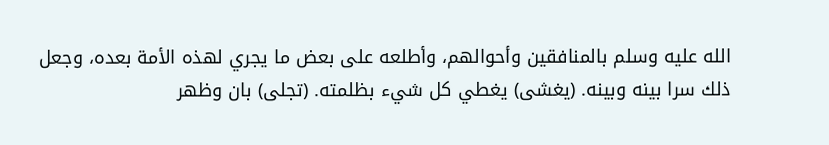الله عليه وسلم بالمنافقين وأحوالهم، وأطلعه على بعض ما يجري لهذه الأمة بعده، وجعل ذلك سرا بينه وبينه. (يغشى) يغطي كل شيء بظلمته. (تجلى) بان وظهر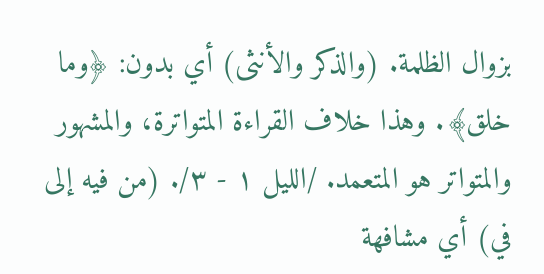بزوال الظلمة. (والذكر والأنثى) أي بدون: ﴿وما خلق﴾. وهذا خلاف القراءة المتواترة، والمشهور والمتواتر هو المتعمد. /الليل ١ - ٣/. (من فيه إلى في) أي مشافهة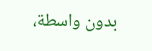بدون واسطة،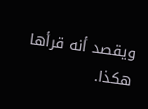ويقصد أنه قرأها هكذا.